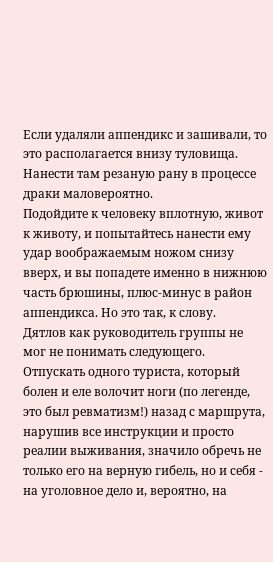Если удаляли аппендикс и зашивали, то это располагается внизу туловища. Нанести там резаную рану в процессе драки маловероятно.
Подойдите к человеку вплотную, живот к животу, и попытайтесь нанести ему удар воображаемым ножом снизу вверх, и вы попадете именно в нижнюю часть брюшины, плюс-минус в район аппендикса. Но это так, к слову.
Дятлов как руководитель группы не мог не понимать следующего. Отпускать одного туриста, который болен и еле волочит ноги (по легенде, это был ревматизм!) назад с маршрута, нарушив все инструкции и просто реалии выживания, значило обречь не только его на верную гибель, но и себя - на уголовное дело и, вероятно, на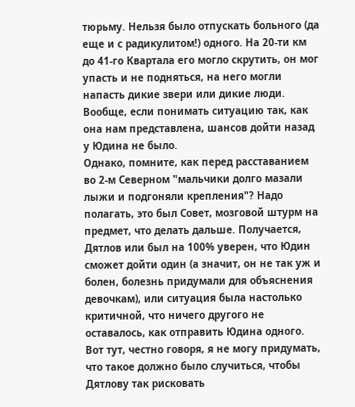тюрьму. Нельзя было отпускать больного (да еще и с радикулитом!) одного. На 20-ти км до 41-го Квартала его могло скрутить, он мог упасть и не подняться, на него могли напасть дикие звери или дикие люди. Вообще, если понимать ситуацию так, как она нам представлена, шансов дойти назад у Юдина не было.
Однако, помните, как перед расставанием во 2-м Северном "мальчики долго мазали лыжи и подгоняли крепления"? Надо полагать, это был Совет, мозговой штурм на предмет, что делать дальше. Получается, Дятлов или был на 100% уверен, что Юдин сможет дойти один (а значит, он не так уж и болен, болезнь придумали для объяснения девочкам), или ситуация была настолько критичной, что ничего другого не оставалось, как отправить Юдина одного. Вот тут, честно говоря, я не могу придумать, что такое должно было случиться, чтобы Дятлову так рисковать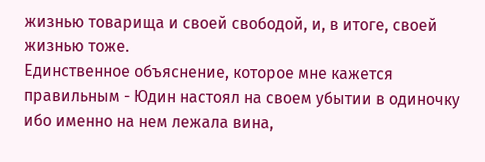жизнью товарища и своей свободой, и, в итоге, своей жизнью тоже.
Единственное объяснение, которое мне кажется правильным - Юдин настоял на своем убытии в одиночку ибо именно на нем лежала вина,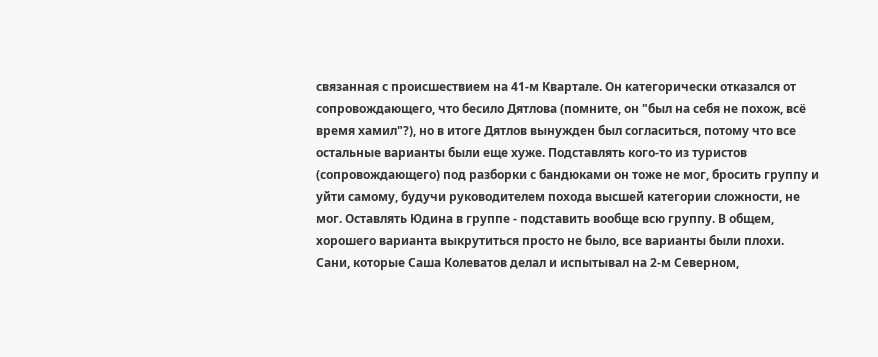связанная с происшествием на 41-м Квартале. Он категорически отказался от сопровождающего, что бесило Дятлова (помните, он "был на себя не похож, всё время хамил"?), но в итоге Дятлов вынужден был согласиться, потому что все остальные варианты были еще хуже. Подставлять кого-то из туристов (сопровождающего) под разборки с бандюками он тоже не мог, бросить группу и уйти самому, будучи руководителем похода высшей категории сложности, не мог. Оставлять Юдина в группе - подставить вообще всю группу. В общем, хорошего варианта выкрутиться просто не было, все варианты были плохи.
Сани, которые Саша Колеватов делал и испытывал на 2-м Северном,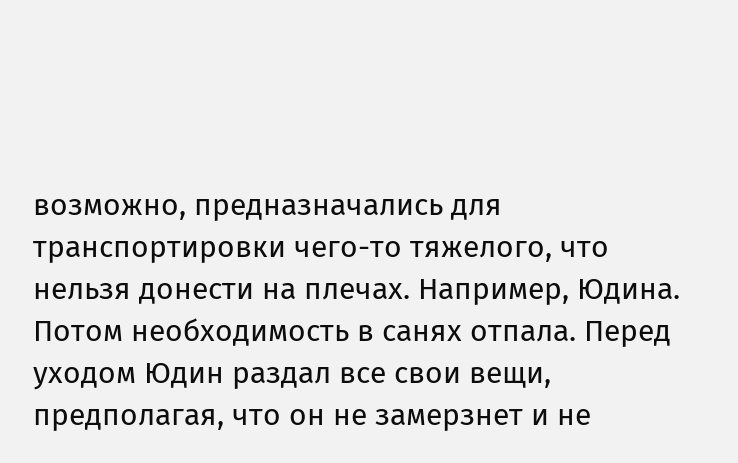возможно, предназначались для транспортировки чего-то тяжелого, что нельзя донести на плечах. Например, Юдина. Потом необходимость в санях отпала. Перед уходом Юдин раздал все свои вещи, предполагая, что он не замерзнет и не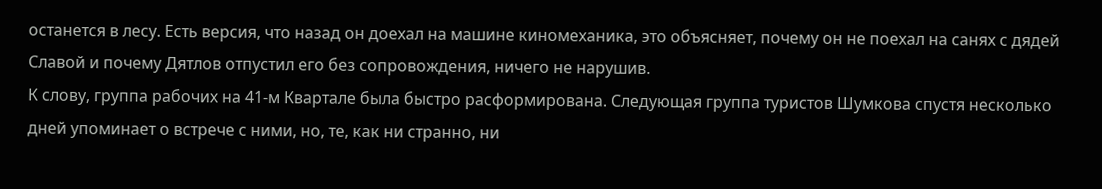останется в лесу. Есть версия, что назад он доехал на машине киномеханика, это объясняет, почему он не поехал на санях с дядей Славой и почему Дятлов отпустил его без сопровождения, ничего не нарушив.
К слову, группа рабочих на 41-м Квартале была быстро расформирована. Следующая группа туристов Шумкова спустя несколько дней упоминает о встрече с ними, но, те, как ни странно, ни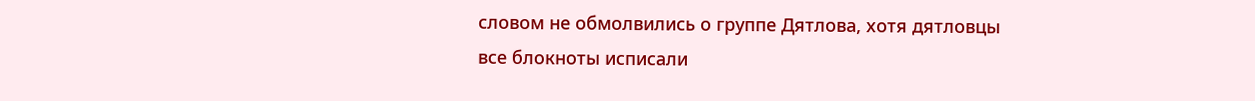словом не обмолвились о группе Дятлова, хотя дятловцы все блокноты исписали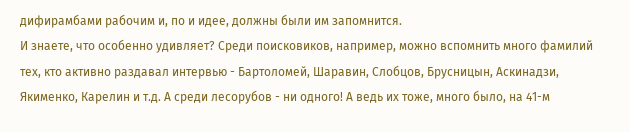дифирамбами рабочим и, по и идее, должны были им запомнится.
И знаете, что особенно удивляет? Среди поисковиков, например, можно вспомнить много фамилий тех, кто активно раздавал интервью - Бартоломей, Шаравин, Слобцов, Брусницын, Аскинадзи, Якименко, Карелин и т.д. А среди лесорубов - ни одного! А ведь их тоже, много было, на 41-м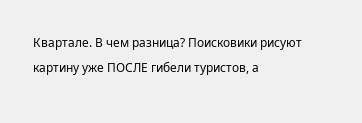Квартале. В чем разница? Поисковики рисуют картину уже ПОСЛЕ гибели туристов, а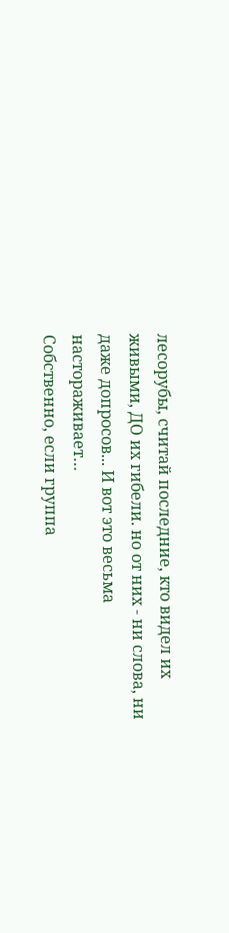лесорубы, считай последние, кто видел их живыми, ДО их гибели. но от них - ни слова, ни даже допросов... И вот это весьма настораживает…
Собственно, если группа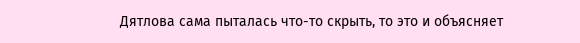Дятлова сама пыталась что-то скрыть, то это и объясняет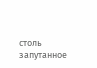столь запутанное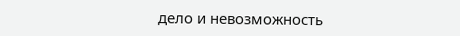дело и невозможность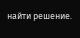найти решение.